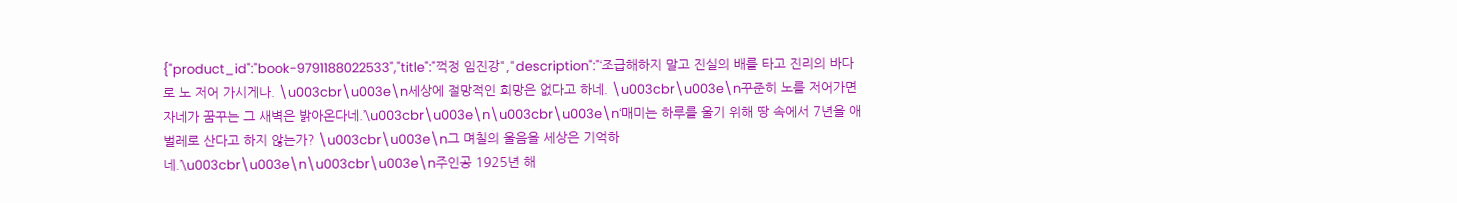{"product_id":"book-9791188022533","title":"꺽정 임진강","description":"‘조급해하지 말고 진실의 배를 타고 진리의 바다로 노 저어 가시게나. \u003cbr\u003e\n세상에 절망적인 희망은 없다고 하네. \u003cbr\u003e\n꾸준히 노를 저어가면 자네가 꿈꾸는 그 새벽은 밝아온다네.’\u003cbr\u003e\n\u003cbr\u003e\n‘매미는 하루를 울기 위해 땅 속에서 7년을 애벌레로 산다고 하지 않는가? \u003cbr\u003e\n그 며칠의 울음을 세상은 기억하네.’\u003cbr\u003e\n\u003cbr\u003e\n주인공 1925년 해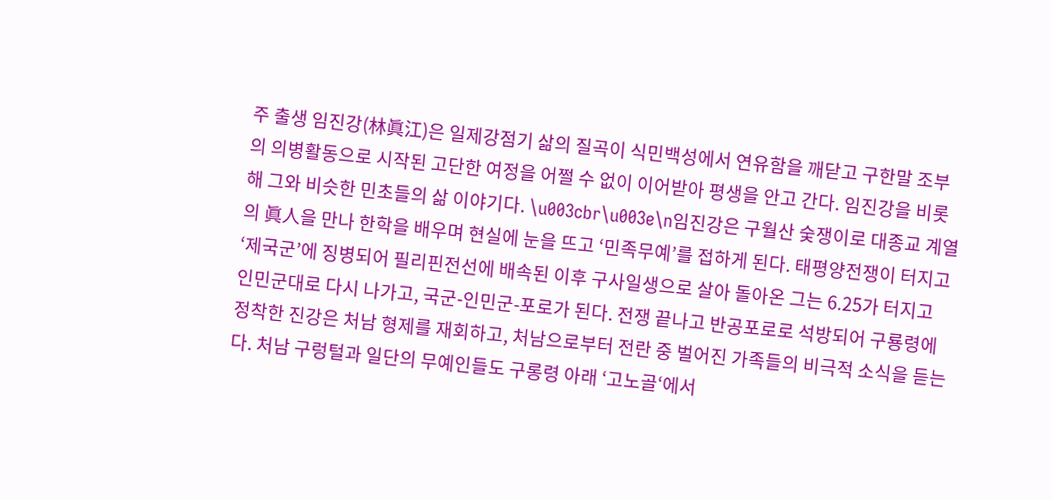주 출생 임진강(林眞江)은 일제강점기 삶의 질곡이 식민백성에서 연유함을 깨닫고 구한말 조부의 의병활동으로 시작된 고단한 여정을 어쩔 수 없이 이어받아 평생을 안고 간다. 임진강을 비롯해 그와 비슷한 민초들의 삶 이야기다. \u003cbr\u003e\n임진강은 구월산 숯쟁이로 대종교 계열의 眞人을 만나 한학을 배우며 현실에 눈을 뜨고 ‘민족무예’를 접하게 된다. 태평양전쟁이 터지고 ‘제국군’에 징병되어 필리핀전선에 배속된 이후 구사일생으로 살아 돌아온 그는 6.25가 터지고 인민군대로 다시 나가고, 국군-인민군-포로가 된다. 전쟁 끝나고 반공포로로 석방되어 구룡령에 정착한 진강은 처남 형제를 재회하고, 처남으로부터 전란 중 벌어진 가족들의 비극적 소식을 듣는다. 처남 구렁털과 일단의 무예인들도 구롱령 아래 ‘고노골‘에서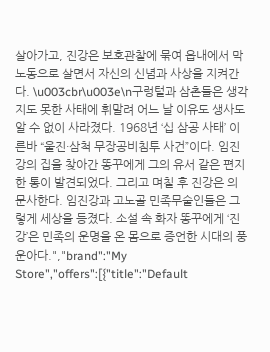살아가고, 진강은 보호관찰에 묶여 읍내에서 막노동으로 살면서 자신의 신념과 사상을 지켜간다. \u003cbr\u003e\n구렁털과 삼촌들은 생각지도 못한 사태에 휘말려 어느 날 이유도 생사도 알 수 없이 사라졌다. 1968년 ‘십 삼공 사태’ 이른바 “울진·삼척 무장공비침투 사건”이다. 임진강의 집을 찾아간 똥꾸에게 그의 유서 같은 편지 한 통이 발견되었다. 그리고 며칠 후 진강은 의문사한다. 임진강과 고노골 민족무술인들은 그렇게 세상을 등졌다. 소설 속 화자 똥꾸에게 ‘진강’은 민족의 운명을 온 몸으로 증언한 시대의 풍운아다.","brand":"My Store","offers":[{"title":"Default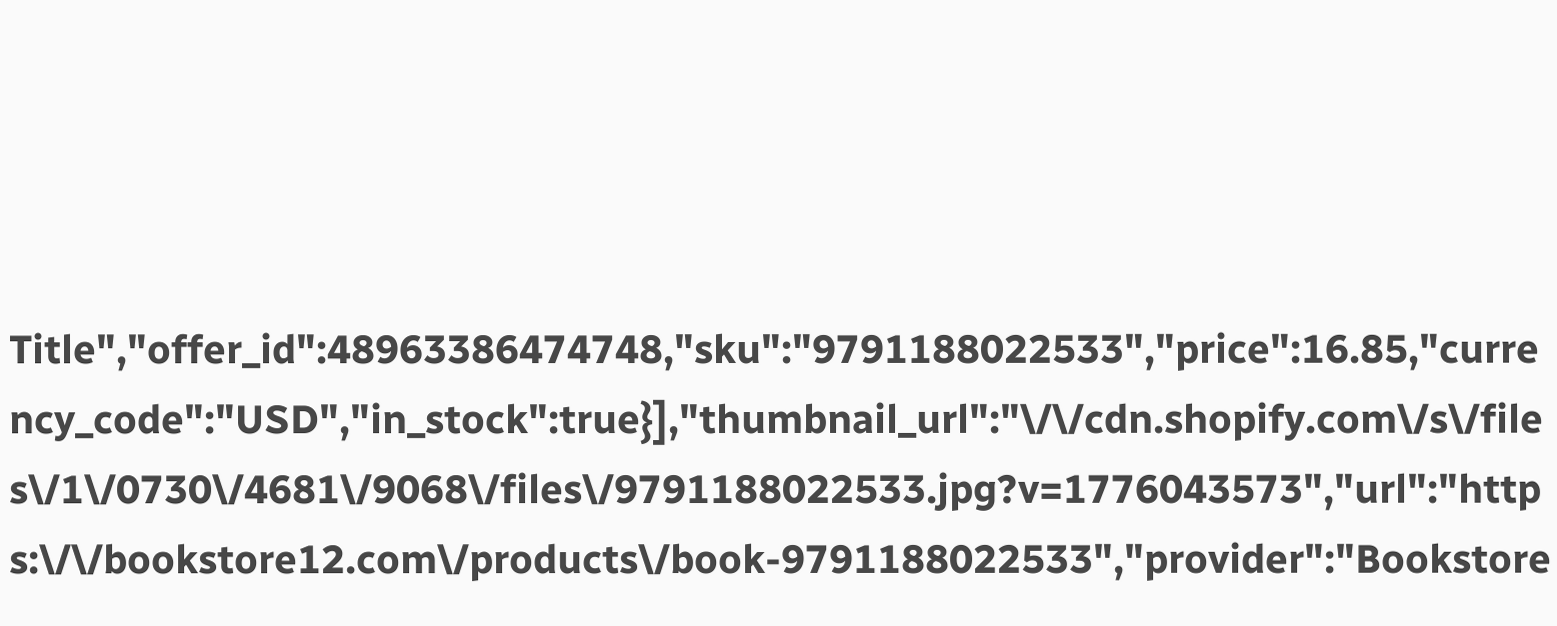Title","offer_id":48963386474748,"sku":"9791188022533","price":16.85,"currency_code":"USD","in_stock":true}],"thumbnail_url":"\/\/cdn.shopify.com\/s\/files\/1\/0730\/4681\/9068\/files\/9791188022533.jpg?v=1776043573","url":"https:\/\/bookstore12.com\/products\/book-9791188022533","provider":"Bookstore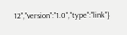12","version":"1.0","type":"link"}